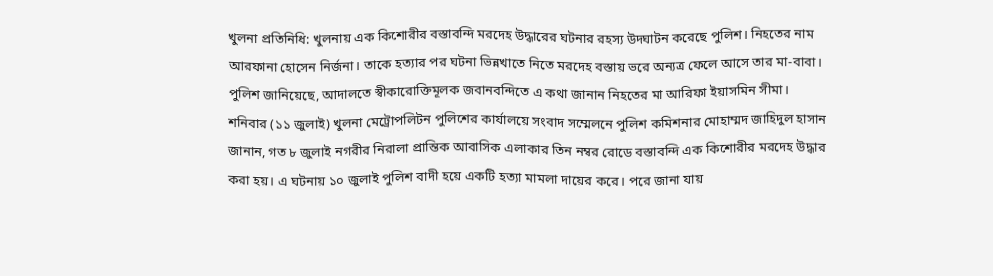খুলনা প্রতিনিধি: খুলনায় এক কিশোরীর বস্তাবন্দি মরদেহ উদ্ধারের ঘটনার রহস্য উদ্ঘাটন করেছে পুলিশ। নিহতের নাম আরফানা হোসেন নির্জনা। তাকে হত্যার পর ঘটনা ভিন্নখাতে নিতে মরদেহ বস্তায় ভরে অন্যত্র ফেলে আসে তার মা-বাবা। পুলিশ জানিয়েছে, আদালতে স্বীকারোক্তিমূলক জবানবন্দিতে এ কথা জানান নিহতের মা আরিফা ইয়াসমিন সীমা।
শনিবার (১১ জুলাই) খুলনা মেট্রোপলিটন পুলিশের কার্যালয়ে সংবাদ সম্মেলনে পুলিশ কমিশনার মোহাম্মদ জাহিদুল হাসান জানান, গত ৮ জুলাই নগরীর নিরালা প্রান্তিক আবাসিক এলাকার তিন নম্বর রোডে বস্তাবন্দি এক কিশোরীর মরদেহ উদ্ধার করা হয়। এ ঘটনায় ১০ জুলাই পুলিশ বাদী হয়ে একটি হত্যা মামলা দায়ের করে। পরে জানা যায়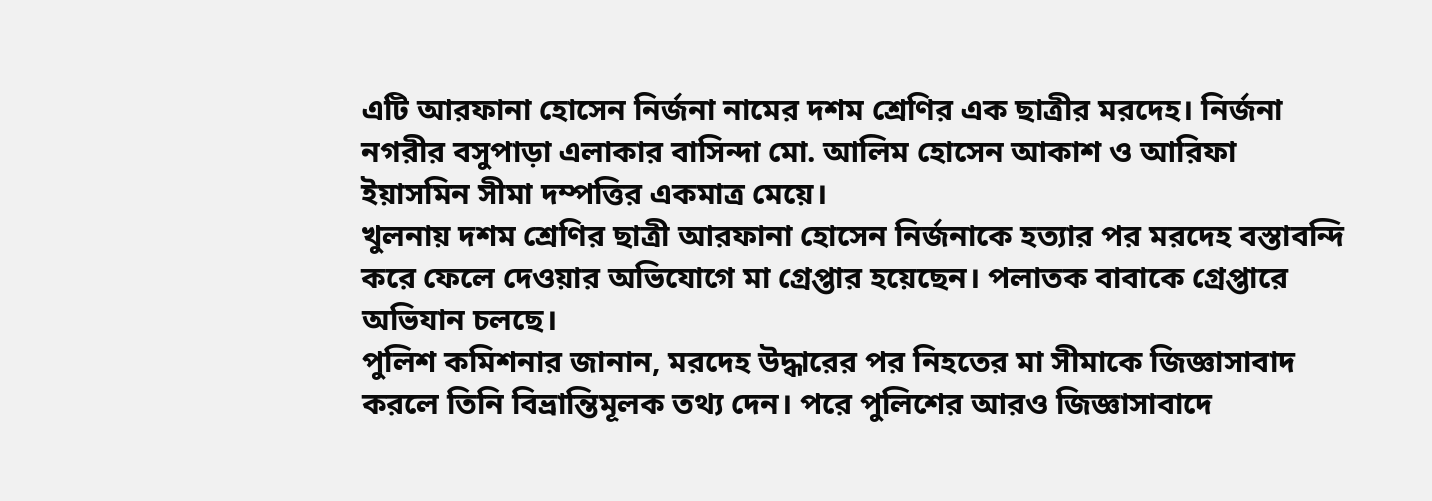এটি আরফানা হোসেন নির্জনা নামের দশম শ্রেণির এক ছাত্রীর মরদেহ। নির্জনা নগরীর বসুপাড়া এলাকার বাসিন্দা মো. আলিম হোসেন আকাশ ও আরিফা ইয়াসমিন সীমা দম্পত্তির একমাত্র মেয়ে।
খুলনায় দশম শ্রেণির ছাত্রী আরফানা হোসেন নির্জনাকে হত্যার পর মরদেহ বস্তাবন্দি করে ফেলে দেওয়ার অভিযোগে মা গ্রেপ্তার হয়েছেন। পলাতক বাবাকে গ্রেপ্তারে অভিযান চলছে।
পুলিশ কমিশনার জানান, মরদেহ উদ্ধারের পর নিহতের মা সীমাকে জিজ্ঞাসাবাদ করলে তিনি বিভ্রান্তিমূলক তথ্য দেন। পরে পুলিশের আরও জিজ্ঞাসাবাদে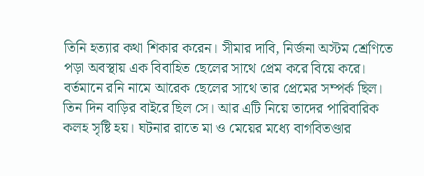তিনি হত্যার কথা শিকার করেন। সীমার দাবি, নির্জনা অস্টম শ্রেণিতে পড়া অবস্থায় এক বিবাহিত ছেলের সাথে প্রেম করে বিয়ে করে। বর্তমানে রনি নামে আরেক ছেলের সাথে তার প্রেমের সম্পর্ক ছিল। তিন দিন বাড়ির বাইরে ছিল সে। আর এটি নিয়ে তাদের পারিবারিক কলহ সৃষ্টি হয়। ঘটনার রাতে মা ও মেয়ের মধ্যে বাগবিতণ্ডার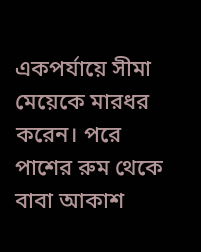একপর্যায়ে সীমা মেয়েকে মারধর করেন। পরে পাশের রুম থেকে বাবা আকাশ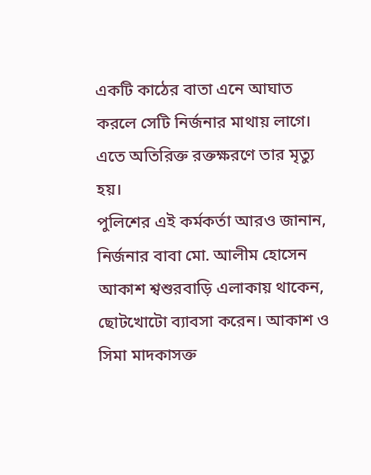একটি কাঠের বাতা এনে আঘাত করলে সেটি নির্জনার মাথায় লাগে। এতে অতিরিক্ত রক্তক্ষরণে তার মৃত্যু হয়।
পুলিশের এই কর্মকর্তা আরও জানান, নির্জনার বাবা মো. আলীম হোসেন আকাশ শ্বশুরবাড়ি এলাকায় থাকেন, ছোটখোটো ব্যাবসা করেন। আকাশ ও সিমা মাদকাসক্ত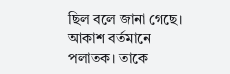ছিল বলে জানা গেছে। আকাশ বর্তমানে পলাতক। তাকে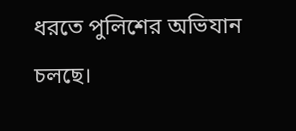ধরতে পুলিশের অভিযান চলছে।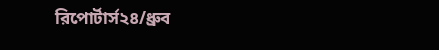রিপোর্টার্স২৪/ধ্রুব